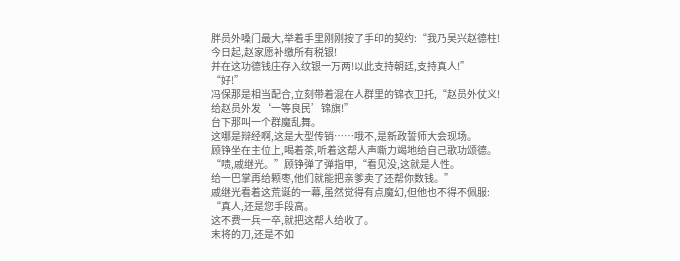胖员外嗓门最大,举着手里刚刚按了手印的契约:“我乃吴兴赵德柱!
今日起,赵家愿补缴所有税银!
并在这功德钱庄存入纹银一万两!以此支持朝廷,支持真人!”
“好!”
冯保那是相当配合,立刻带着混在人群里的锦衣卫托,“赵员外仗义!
给赵员外发‘一等良民’锦旗!”
台下那叫一个群魔乱舞。
这哪是辩经啊,这是大型传销……哦不,是新政誓师大会现场。
顾铮坐在主位上,喝着茶,听着这帮人声嘶力竭地给自己歌功颂德。
“啧,戚继光。”顾铮弹了弹指甲,“看见没,这就是人性。
给一巴掌再给颗枣,他们就能把亲爹卖了还帮你数钱。”
戚继光看着这荒诞的一幕,虽然觉得有点魔幻,但他也不得不佩服:
“真人,还是您手段高。
这不费一兵一卒,就把这帮人给收了。
末将的刀,还是不如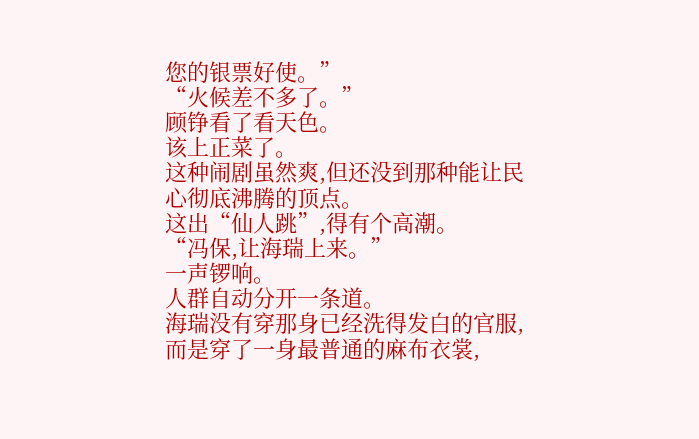您的银票好使。”
“火候差不多了。”
顾铮看了看天色。
该上正菜了。
这种闹剧虽然爽,但还没到那种能让民心彻底沸腾的顶点。
这出“仙人跳”,得有个高潮。
“冯保,让海瑞上来。”
一声锣响。
人群自动分开一条道。
海瑞没有穿那身已经洗得发白的官服,而是穿了一身最普通的麻布衣裳,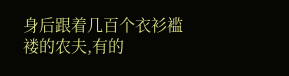身后跟着几百个衣衫褴褛的农夫,有的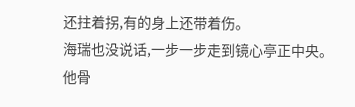还拄着拐,有的身上还带着伤。
海瑞也没说话,一步一步走到镜心亭正中央。
他骨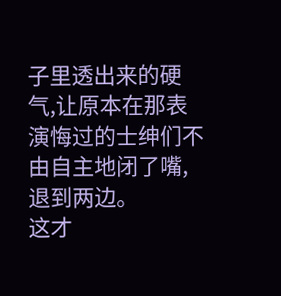子里透出来的硬气,让原本在那表演悔过的士绅们不由自主地闭了嘴,退到两边。
这才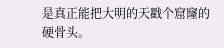是真正能把大明的天戳个窟窿的硬骨头。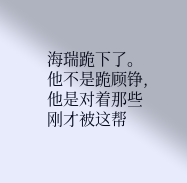海瑞跪下了。
他不是跪顾铮,他是对着那些刚才被这帮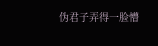伪君子弄得一脸懵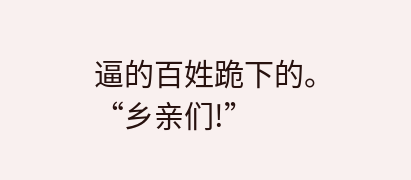逼的百姓跪下的。
“乡亲们!”